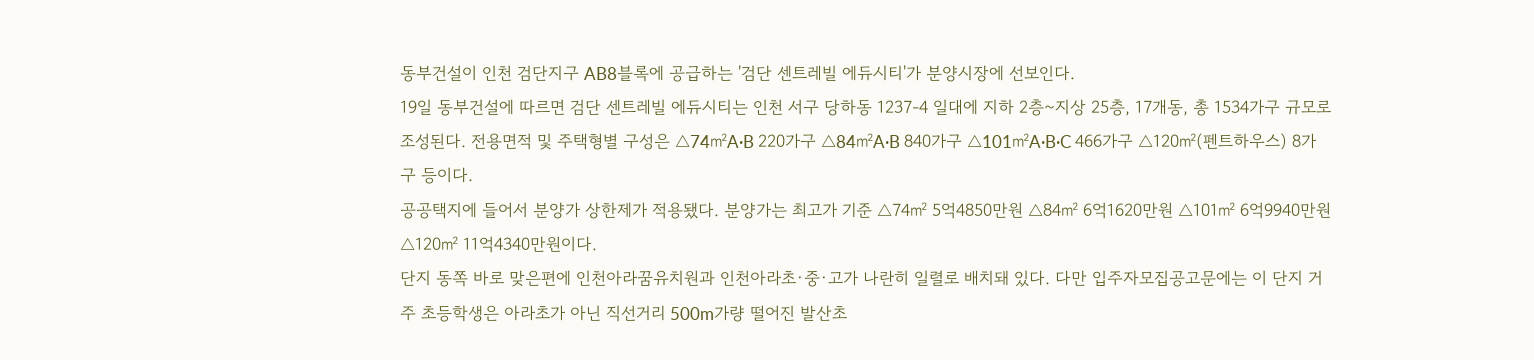동부건설이 인천 검단지구 AB8블록에 공급하는 '검단 센트레빌 에듀시티'가 분양시장에 선보인다.
19일 동부건설에 따르면 검단 센트레빌 에듀시티는 인천 서구 당하동 1237-4 일대에 지하 2층~지상 25층, 17개동, 총 1534가구 규모로 조성된다. 전용면적 및 주택형별 구성은 △74㎡A·B 220가구 △84㎡A·B 840가구 △101㎡A·B·C 466가구 △120㎡(펜트하우스) 8가구 등이다.
공공택지에 들어서 분양가 상한제가 적용됐다. 분양가는 최고가 기준 △74㎡ 5억4850만원 △84㎡ 6억1620만원 △101㎡ 6억9940만원 △120㎡ 11억4340만원이다.
단지 동쪽 바로 맞은편에 인천아라꿈유치원과 인천아라초·중·고가 나란히 일렬로 배치돼 있다. 다만 입주자모집공고문에는 이 단지 거주 초등학생은 아라초가 아닌 직선거리 500m가량 떨어진 발산초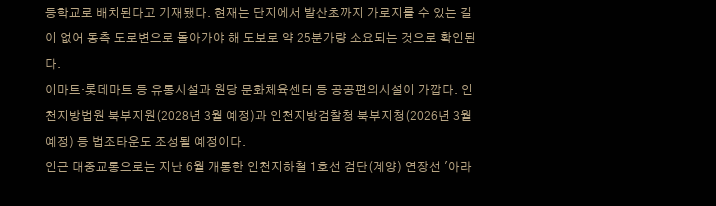등학교로 배치된다고 기재됐다. 현재는 단지에서 발산초까지 가로지를 수 있는 길이 없어 동측 도로변으로 돌아가야 해 도보로 약 25분가량 소요되는 것으로 확인된다.
이마트·롯데마트 등 유통시설과 원당 문화체육센터 등 공공편의시설이 가깝다. 인천지방법원 북부지원(2028년 3월 예정)과 인천지방검찰청 북부지청(2026년 3월 예정) 등 법조타운도 조성될 예정이다.
인근 대중교통으로는 지난 6월 개통한 인천지하철 1호선 검단(계양) 연장선 '아라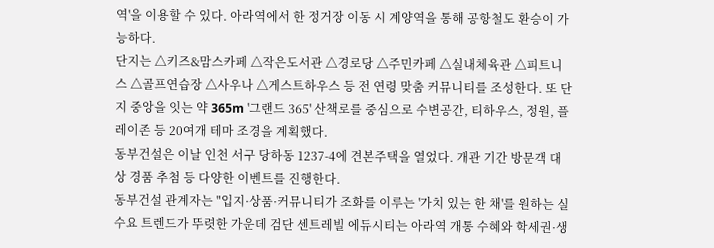역'을 이용할 수 있다. 아라역에서 한 정거장 이동 시 계양역을 통해 공항철도 환승이 가능하다.
단지는 △키즈&맘스카페 △작은도서관 △경로당 △주민카페 △실내체육관 △피트니스 △골프연습장 △사우나 △게스트하우스 등 전 연령 맞춤 커뮤니티를 조성한다. 또 단지 중앙을 잇는 약 365m '그랜드 365' 산책로를 중심으로 수변공간, 티하우스, 정원, 플레이존 등 20여개 테마 조경을 계획했다.
동부건설은 이날 인천 서구 당하동 1237-4에 견본주택을 열었다. 개관 기간 방문객 대상 경품 추첨 등 다양한 이벤트를 진행한다.
동부건설 관계자는 "입지·상품·커뮤니티가 조화를 이루는 '가치 있는 한 채'를 원하는 실수요 트렌드가 뚜렷한 가운데 검단 센트레빌 에듀시티는 아라역 개통 수혜와 학세권·생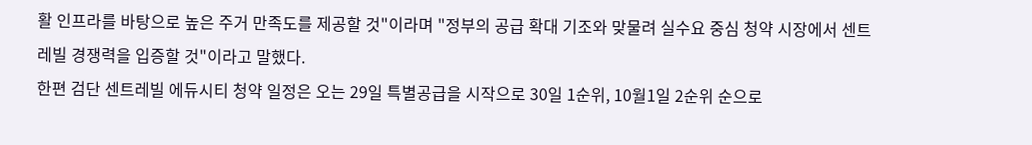활 인프라를 바탕으로 높은 주거 만족도를 제공할 것"이라며 "정부의 공급 확대 기조와 맞물려 실수요 중심 청약 시장에서 센트레빌 경쟁력을 입증할 것"이라고 말했다.
한편 검단 센트레빌 에듀시티 청약 일정은 오는 29일 특별공급을 시작으로 30일 1순위, 10월1일 2순위 순으로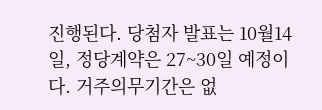진행된다. 당첨자 발표는 10월14일, 정당계약은 27~30일 예정이다. 거주의무기간은 없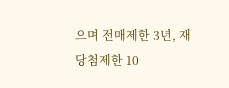으며 전매제한 3년, 재당첨제한 10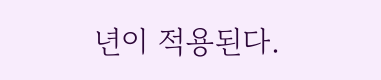년이 적용된다.